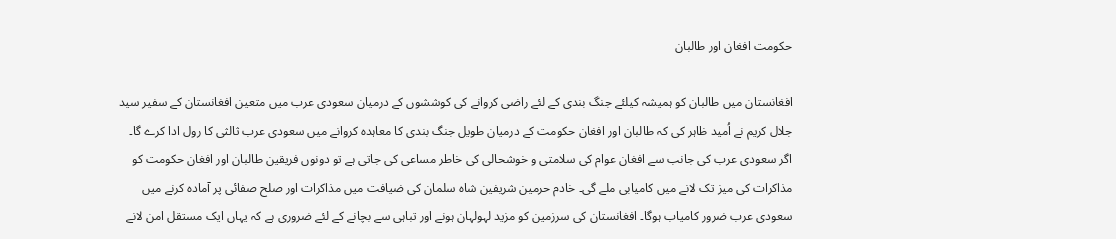حکومت افغان اور طالبان

افغانستان میں طالبان کو ہمیشہ کیلئے جنگ بندی کے لئے راضی کروانے کی کوششوں کے درمیان سعودی عرب میں متعین افغانستان کے سفیر سید جلال کریم نے اُمید ظاہر کی کہ طالبان اور افغان حکومت کے درمیان طویل جنگ بندی کا معاہدہ کروانے میں سعودی عرب ثالثی کا رول ادا کرے گا۔ اگر سعودی عرب کی جانب سے افغان عوام کی سلامتی و خوشحالی کی خاطر مساعی کی جاتی ہے تو دونوں فریقین طالبان اور افغان حکومت کو مذاکرات کی میز تک لانے میں کامیابی ملے گی۔ خادم حرمین شریفین شاہ سلمان کی ضیافت میں مذاکرات اور صلح صفائی پر آمادہ کرنے میں سعودی عرب ضرور کامیاب ہوگا۔ افغانستان کی سرزمین کو مزید لہولہان ہونے اور تباہی سے بچانے کے لئے ضروری ہے کہ یہاں ایک مستقل امن لانے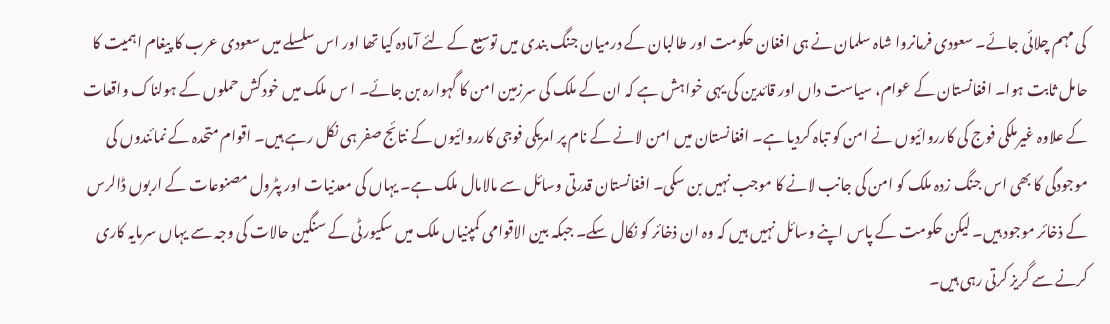کی مہم چلائی جائے۔ سعودی فرمانروا شاہ سلمان نے ہی افغان حکومت اور طالبان کے درمیان جنگ بندی میں توسیع کے لئے آمادہ کیا تھا اور اس سلسلے میں سعودی عرب کا پیغام اہمیت کا حامل ثابت ہوا۔ افغانستان کے عوام، سیاست داں اور قائدین کی یہی خواہش ہے کہ ان کے ملک کی سرزمین امن کا گہوارہ بن جائے۔ ا س ملک میں خودکش حملوں کے ہولناک واقعات کے علاوہ غیرملکی فوج کی کارروائیوں نے امن کو تباہ کردیا ہے۔ افغانستان میں امن لانے کے نام پر امریکی فوجی کارروائیوں کے نتائج صفر ہی نکل رہے ہیں۔ اقوام متحدہ کے نمائندوں کی موجودگی کا بھی اس جنگ زدہ ملک کو امن کی جانب لانے کا موجب نہیں بن سکی۔ افغانستان قدرتی وسائل سے مالامال ملک ہے۔ یہاں کی معدنیات اور پٹرول مصنوعات کے اربوں ڈالرس کے ذخائر موجود ہیں۔ لیکن حکومت کے پاس اپنے وسائل نہیں ہیں کہ وہ ان ذخائر کو نکال سکے۔ جبکہ بین الاقوامی کمپنیاں ملک میں سکیورٹی کے سنگین حالات کی وجہ سے یہاں سرمایہ کاری کرنے سے گریز کرتی رہی ہیں۔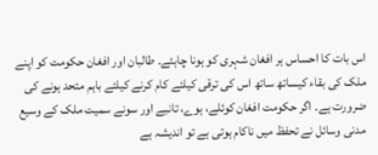اس بات کا احساس ہر افغان شہری کو ہونا چاہئے۔ طالبان اور افغان حکومت کو اپنے ملک کی بقاء کیساتھ ساتھ اس کی ترقی کیلئے کام کرنے کیلئے باہم متحد ہونے کی ضرورت ہے۔ اگر حکومت افغان کوئلے، ہوے، تانبے اور سونے سمیت ملک کے وسیع مدنی وسائل نے تحفظ میں ناکام ہوتی ہے تو اندیشہ ہے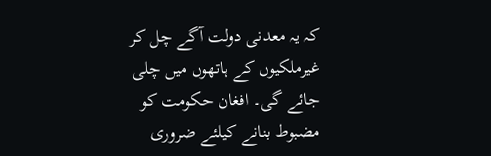کہ یہ معدنی دولت آگے چل کر غیرملکیوں کے ہاتھوں میں چلی جائے گی۔ افغان حکومت کو مضبوط بنانے کیلئے ضروری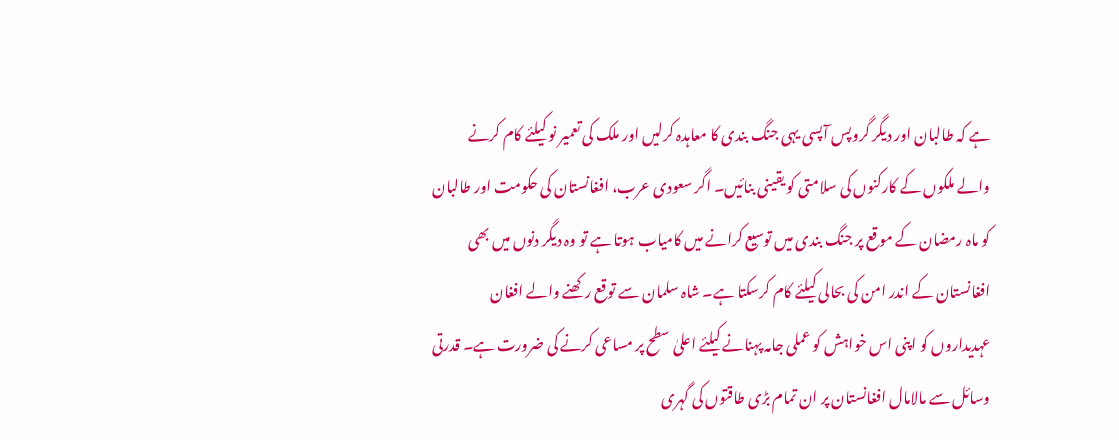ہے کہ طالبان اور دیگر گروپس آپسی یہی جنگ بندی کا معاہدہ کرلیں اور ملک کی تعمیر نو کیلئے کام کرنے والے ملکوں کے کارکنوں کی سلامتی کو یقینی بنائیں۔ اگر سعودی عرب، افغانستان کی حکومت اور طالبان کو ماہ رمضان کے موقع پر جنگ بندی میں توسیع کرانے میں کامیاب ہوتا ہے تو وہ دیگر دنوں میں بھی افغانستان کے اندر امن کی بحالی کیلئے کام کرسکتا ہے۔ شاہ سلمان سے توقع رکھنے والے افغان عہدیداروں کو اپنی اس خواہش کو عملی جامہ پہنانے کیلئے اعلیٰ سطح پر مساعی کرنے کی ضرورت ہے۔ قدرتی وسائل سے مالامال افغانستان پر ان تمام بڑی طاقتوں کی گہری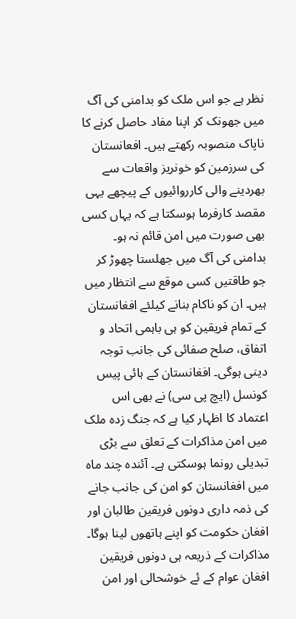نظر ہے جو اس ملک کو بدامنی کی آگ میں جھونک کر اپنا مفاد حاصل کرنے کا ناپاک منصوبہ رکھتے ہیں۔ افعانستان کی سرزمین کو خونریز واقعات سے بھردینے والی کارروائیوں کے پیچھے یہی مقصد کارفرما ہوسکتا ہے کہ یہاں کسی بھی صورت میں امن قائم نہ ہو۔ بدامنی کی آگ میں جھلستا چھوڑ کر جو طاقتیں کسی موقع سے انتظار میں ہیں۔ ان کو ناکام بنانے کیلئے افغانستان کے تمام فریقین کو ہی باہمی اتحاد و اتفاق، صلح صفائی کی جانب توجہ دینی ہوگی۔ افغانستان کے ہائی پیس کونسل (ایچ پی سی) نے بھی اس اعتماد کا اظہار کیا ہے کہ جنگ زدہ ملک میں امن مذاکرات کے تعلق سے بڑی تبدیلی رونما ہوسکتی ہے۔ آئندہ چند ماہ میں افغانستان کو امن کی جانب جانے کی ذمہ داری دونوں فریقین طالبان اور افغان حکومت کو اپنے ہاتھوں لینا ہوگا۔ مذاکرات کے ذریعہ ہی دونوں فریقین افغان عوام کے ئے خوشحالی اور امن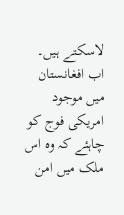لاسکتے ہیں۔ اب افغانستان میں موجود امریکی فوج کو چاہئے کہ وہ اس ملک میں امن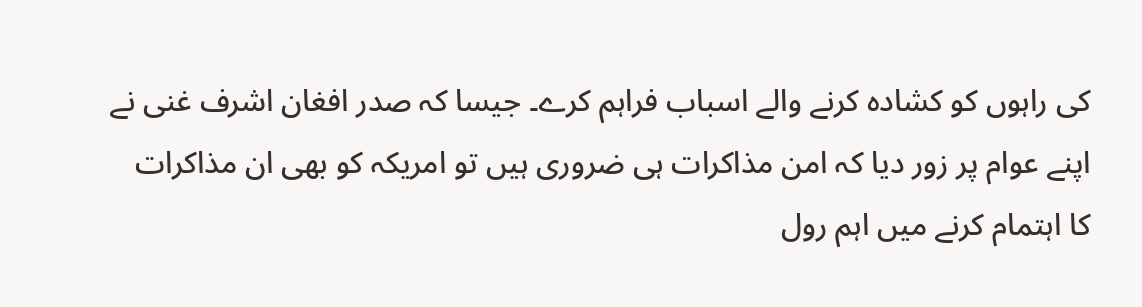کی راہوں کو کشادہ کرنے والے اسباب فراہم کرے۔ جیسا کہ صدر افغان اشرف غنی نے اپنے عوام پر زور دیا کہ امن مذاکرات ہی ضروری ہیں تو امریکہ کو بھی ان مذاکرات کا اہتمام کرنے میں اہم رول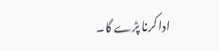ادا کرنا پڑے گا۔